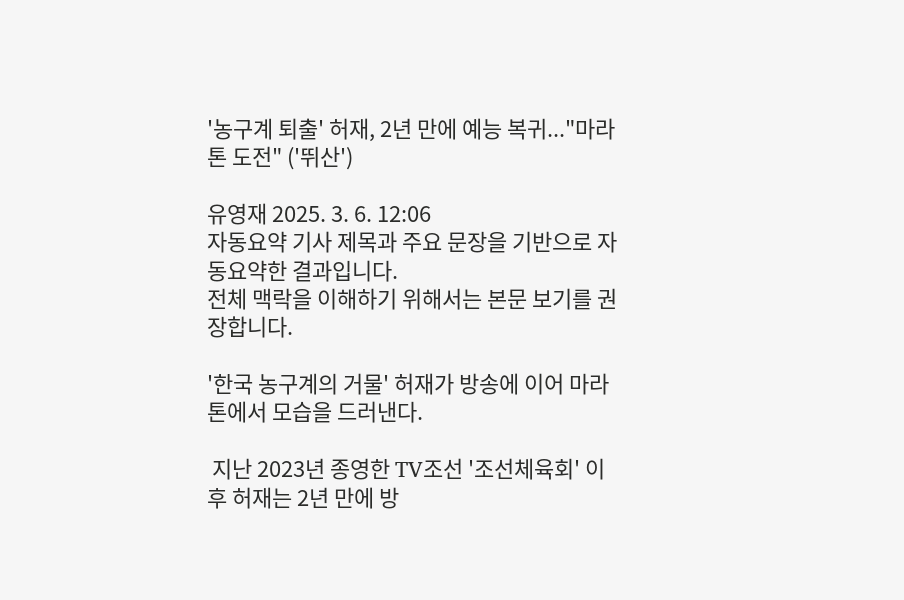'농구계 퇴출' 허재, 2년 만에 예능 복귀..."마라톤 도전" ('뛰산')

유영재 2025. 3. 6. 12:06
자동요약 기사 제목과 주요 문장을 기반으로 자동요약한 결과입니다.
전체 맥락을 이해하기 위해서는 본문 보기를 권장합니다.

'한국 농구계의 거물' 허재가 방송에 이어 마라톤에서 모습을 드러낸다.

 지난 2023년 종영한 TV조선 '조선체육회' 이후 허재는 2년 만에 방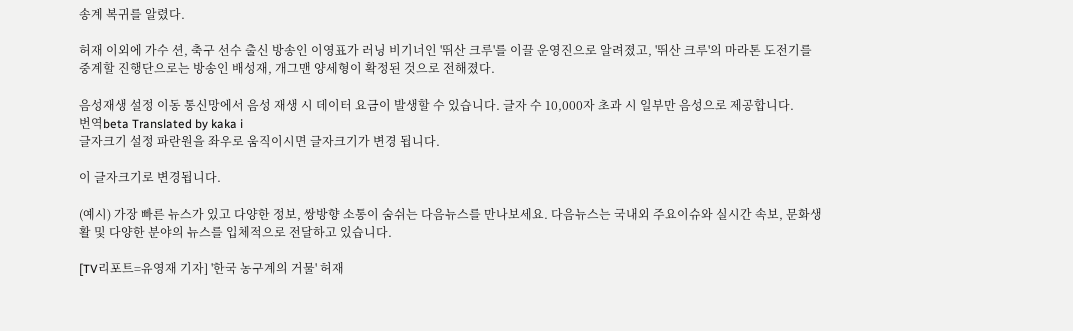송계 복귀를 알렸다.

허재 이외에 가수 션, 축구 선수 출신 방송인 이영표가 러닝 비기너인 '뛰산 크루'를 이끌 운영진으로 알려졌고, '뛰산 크루'의 마라톤 도전기를 중계할 진행단으로는 방송인 배성재, 개그맨 양세형이 확정된 것으로 전해졌다.

음성재생 설정 이동 통신망에서 음성 재생 시 데이터 요금이 발생할 수 있습니다. 글자 수 10,000자 초과 시 일부만 음성으로 제공합니다.
번역beta Translated by kaka i
글자크기 설정 파란원을 좌우로 움직이시면 글자크기가 변경 됩니다.

이 글자크기로 변경됩니다.

(예시) 가장 빠른 뉴스가 있고 다양한 정보, 쌍방향 소통이 숨쉬는 다음뉴스를 만나보세요. 다음뉴스는 국내외 주요이슈와 실시간 속보, 문화생활 및 다양한 분야의 뉴스를 입체적으로 전달하고 있습니다.

[TV리포트=유영재 기자] '한국 농구계의 거물' 허재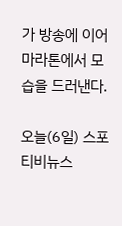가 방송에 이어 마라톤에서 모습을 드러낸다.

오늘(6일) 스포티비뉴스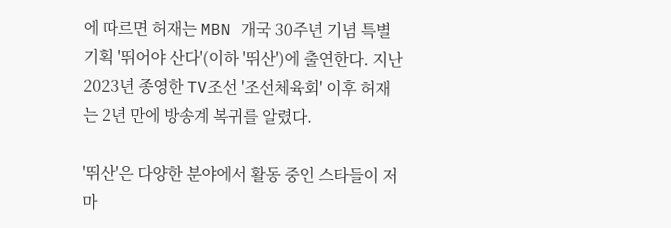에 따르면 허재는 MBN 개국 30주년 기념 특별기획 '뛰어야 산다'(이하 '뛰산')에 출연한다. 지난 2023년 종영한 TV조선 '조선체육회' 이후 허재는 2년 만에 방송계 복귀를 알렸다.

'뛰산'은 다양한 분야에서 활동 중인 스타들이 저마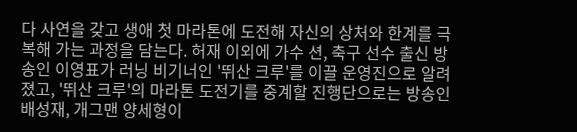다 사연을 갖고 생애 첫 마라톤에 도전해 자신의 상처와 한계를 극복해 가는 과정을 담는다. 허재 이외에 가수 션, 축구 선수 출신 방송인 이영표가 러닝 비기너인 '뛰산 크루'를 이끌 운영진으로 알려졌고, '뛰산 크루'의 마라톤 도전기를 중계할 진행단으로는 방송인 배성재, 개그맨 양세형이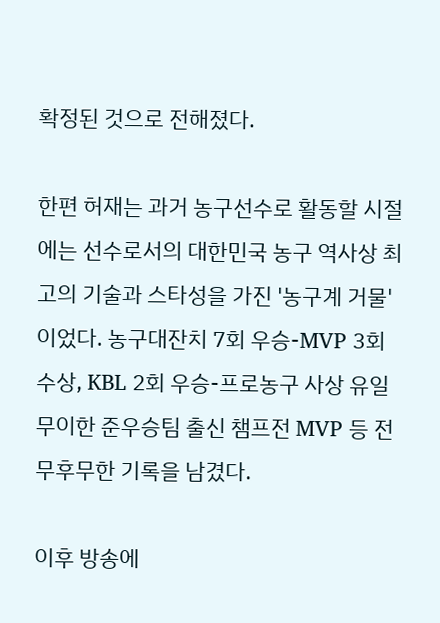확정된 것으로 전해졌다.

한편 허재는 과거 농구선수로 활동할 시절에는 선수로서의 대한민국 농구 역사상 최고의 기술과 스타성을 가진 '농구계 거물'이었다. 농구대잔치 7회 우승-MVP 3회 수상, KBL 2회 우승-프로농구 사상 유일무이한 준우승팀 출신 챔프전 MVP 등 전무후무한 기록을 남겼다.

이후 방송에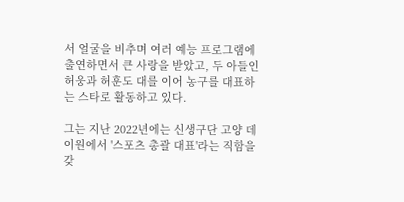서 얼굴을 비추며 여러 예능 프로그램에 출연하면서 큰 사랑을 받았고, 두 아들인 허웅과 허훈도 대를 이어 농구를 대표하는 스타로 활동하고 있다.

그는 지난 2022년에는 신생구단 고양 데이원에서 '스포츠 총괄 대표'라는 직함을 갖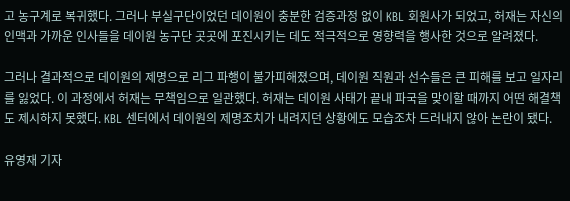고 농구계로 복귀했다. 그러나 부실구단이었던 데이원이 충분한 검증과정 없이 KBL 회원사가 되었고, 허재는 자신의 인맥과 가까운 인사들을 데이원 농구단 곳곳에 포진시키는 데도 적극적으로 영향력을 행사한 것으로 알려졌다.

그러나 결과적으로 데이원의 제명으로 리그 파행이 불가피해졌으며, 데이원 직원과 선수들은 큰 피해를 보고 일자리를 잃었다. 이 과정에서 허재는 무책임으로 일관했다. 허재는 데이원 사태가 끝내 파국을 맞이할 때까지 어떤 해결책도 제시하지 못했다. KBL 센터에서 데이원의 제명조치가 내려지던 상황에도 모습조차 드러내지 않아 논란이 됐다.

유영재 기자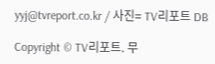yyj@tvreport.co.kr / 사진= TV리포트 DB

Copyright © TV리포트. 무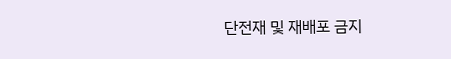단전재 및 재배포 금지